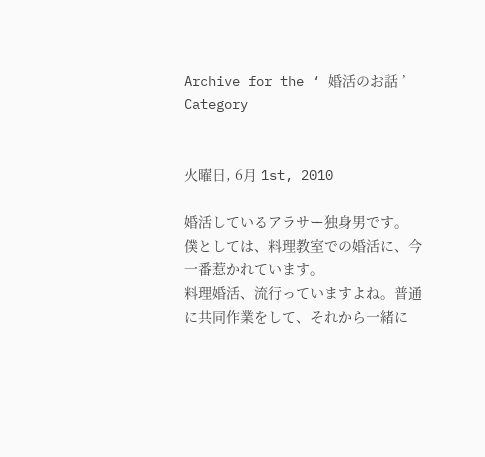Archive for the ‘ 婚活のお話 ’ Category


火曜日, 6月 1st, 2010

婚活しているアラサー独身男です。
僕としては、料理教室での婚活に、今一番惹かれています。
料理婚活、流行っていますよね。普通に共同作業をして、それから一緒に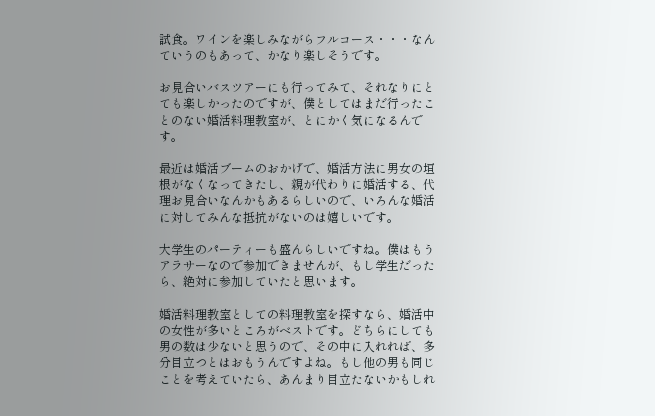試食。ワインを楽しみながらフルコース・・・なんていうのもあって、かなり楽しそうです。

お見合いバスツアーにも行ってみて、それなりにとても楽しかったのですが、僕としてはまだ行ったことのない婚活料理教室が、とにかく気になるんです。

最近は婚活ブームのおかげで、婚活方法に男女の垣根がなくなってきたし、親が代わりに婚活する、代理お見合いなんかもあるらしいので、いろんな婚活に対してみんな抵抗がないのは嬉しいです。

大学生のパーティーも盛んらしいですね。僕はもうアラサーなので参加できませんが、もし学生だったら、絶対に参加していたと思います。

婚活料理教室としての料理教室を探すなら、婚活中の女性が多いところがベストです。どちらにしても男の数は少ないと思うので、その中に入れれば、多分目立つとはおもうんですよね。もし他の男も同じことを考えていたら、あんまり目立たないかもしれ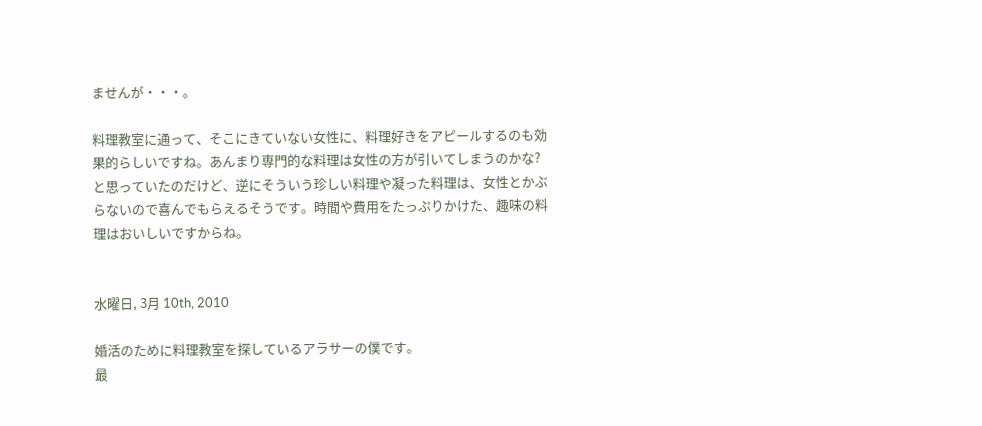ませんが・・・。

料理教室に通って、そこにきていない女性に、料理好きをアピールするのも効果的らしいですね。あんまり専門的な料理は女性の方が引いてしまうのかな?と思っていたのだけど、逆にそういう珍しい料理や凝った料理は、女性とかぶらないので喜んでもらえるそうです。時間や費用をたっぷりかけた、趣味の料理はおいしいですからね。


水曜日, 3月 10th, 2010

婚活のために料理教室を探しているアラサーの僕です。
最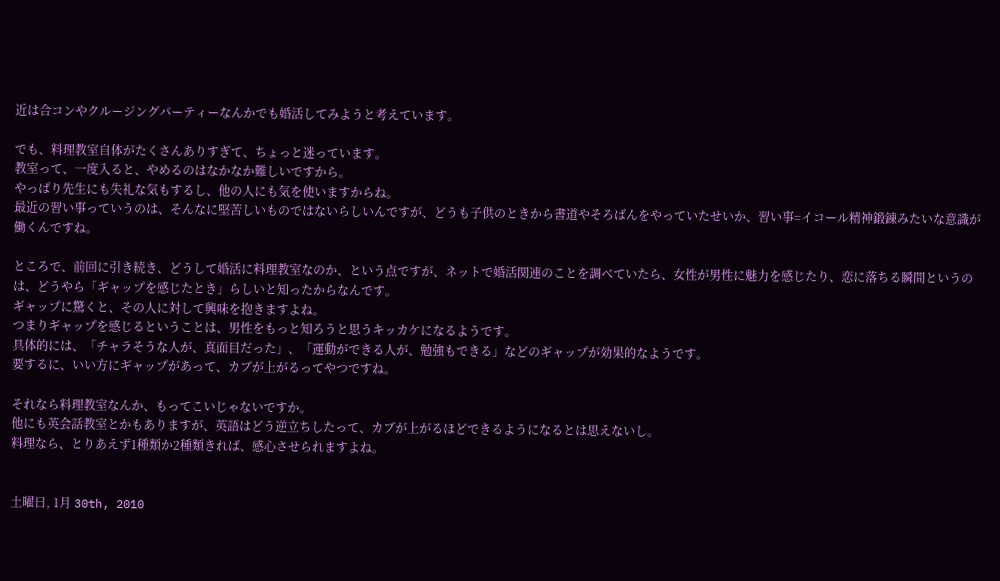近は合コンやクルージングパーティーなんかでも婚活してみようと考えています。

でも、料理教室自体がたくさんありすぎて、ちょっと迷っています。
教室って、一度入ると、やめるのはなかなか難しいですから。
やっぱり先生にも失礼な気もするし、他の人にも気を使いますからね。
最近の習い事っていうのは、そんなに堅苦しいものではないらしいんですが、どうも子供のときから書道やそろばんをやっていたせいか、習い事=イコール精神鍛錬みたいな意識が働くんですね。

ところで、前回に引き続き、どうして婚活に料理教室なのか、という点ですが、ネットで婚活関連のことを調べていたら、女性が男性に魅力を感じたり、恋に落ちる瞬間というのは、どうやら「ギャップを感じたとき」らしいと知ったからなんです。
ギャップに驚くと、その人に対して興味を抱きますよね。
つまりギャップを感じるということは、男性をもっと知ろうと思うキッカケになるようです。
具体的には、「チャラそうな人が、真面目だった」、「運動ができる人が、勉強もできる」などのギャップが効果的なようです。
要するに、いい方にギャップがあって、カブが上がるってやつですね。

それなら料理教室なんか、もってこいじゃないですか。
他にも英会話教室とかもありますが、英語はどう逆立ちしたって、カブが上がるほどできるようになるとは思えないし。
料理なら、とりあえず1種類か2種類きれば、感心させられますよね。


土曜日, 1月 30th, 2010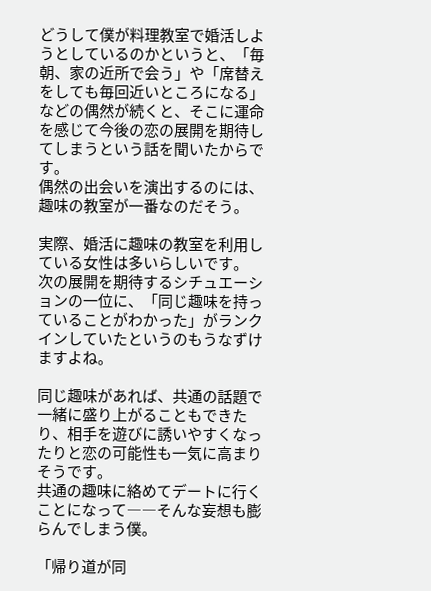どうして僕が料理教室で婚活しようとしているのかというと、「毎朝、家の近所で会う」や「席替えをしても毎回近いところになる」などの偶然が続くと、そこに運命を感じて今後の恋の展開を期待してしまうという話を聞いたからです。
偶然の出会いを演出するのには、趣味の教室が一番なのだそう。

実際、婚活に趣味の教室を利用している女性は多いらしいです。
次の展開を期待するシチュエーションの一位に、「同じ趣味を持っていることがわかった」がランクインしていたというのもうなずけますよね。

同じ趣味があれば、共通の話題で一緒に盛り上がることもできたり、相手を遊びに誘いやすくなったりと恋の可能性も一気に高まりそうです。
共通の趣味に絡めてデートに行くことになって――そんな妄想も膨らんでしまう僕。

「帰り道が同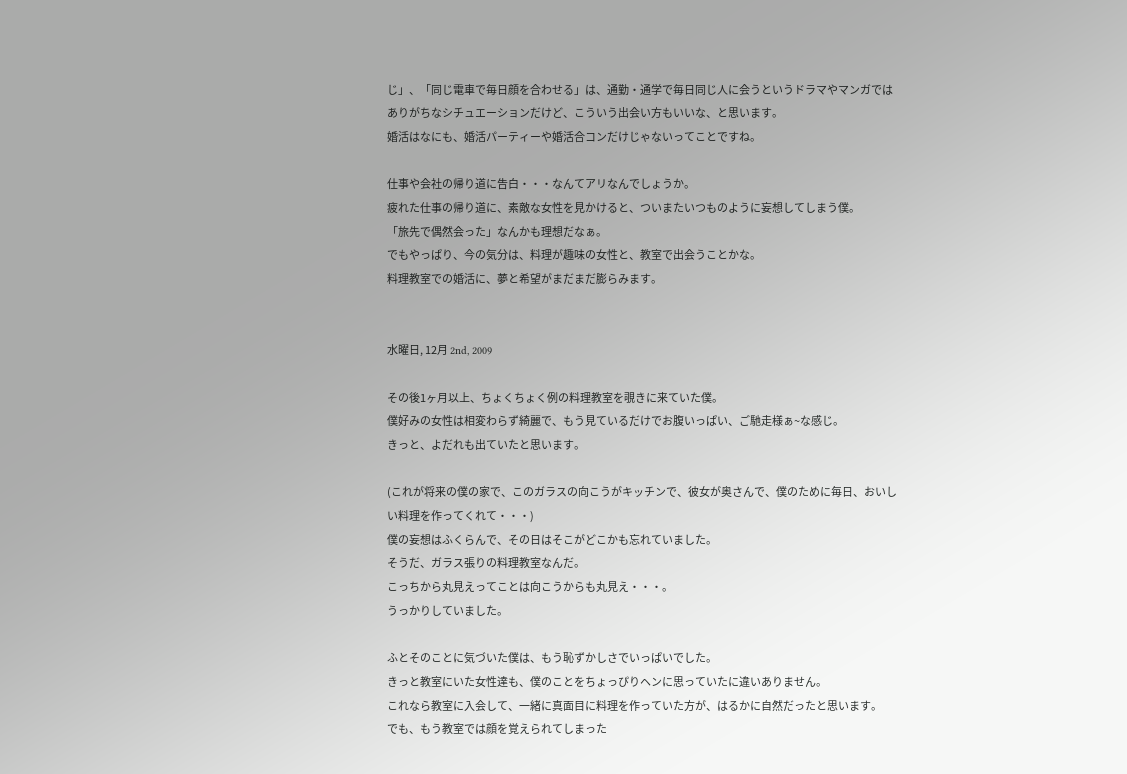じ」、「同じ電車で毎日顔を合わせる」は、通勤・通学で毎日同じ人に会うというドラマやマンガではありがちなシチュエーションだけど、こういう出会い方もいいな、と思います。
婚活はなにも、婚活パーティーや婚活合コンだけじゃないってことですね。

仕事や会社の帰り道に告白・・・なんてアリなんでしょうか。
疲れた仕事の帰り道に、素敵な女性を見かけると、ついまたいつものように妄想してしまう僕。
「旅先で偶然会った」なんかも理想だなぁ。
でもやっぱり、今の気分は、料理が趣味の女性と、教室で出会うことかな。
料理教室での婚活に、夢と希望がまだまだ膨らみます。


水曜日, 12月 2nd, 2009

その後1ヶ月以上、ちょくちょく例の料理教室を覗きに来ていた僕。
僕好みの女性は相変わらず綺麗で、もう見ているだけでお腹いっぱい、ご馳走様ぁ~な感じ。
きっと、よだれも出ていたと思います。

(これが将来の僕の家で、このガラスの向こうがキッチンで、彼女が奥さんで、僕のために毎日、おいしい料理を作ってくれて・・・)
僕の妄想はふくらんで、その日はそこがどこかも忘れていました。
そうだ、ガラス張りの料理教室なんだ。
こっちから丸見えってことは向こうからも丸見え・・・。
うっかりしていました。

ふとそのことに気づいた僕は、もう恥ずかしさでいっぱいでした。
きっと教室にいた女性達も、僕のことをちょっぴりヘンに思っていたに違いありません。
これなら教室に入会して、一緒に真面目に料理を作っていた方が、はるかに自然だったと思います。
でも、もう教室では顔を覚えられてしまった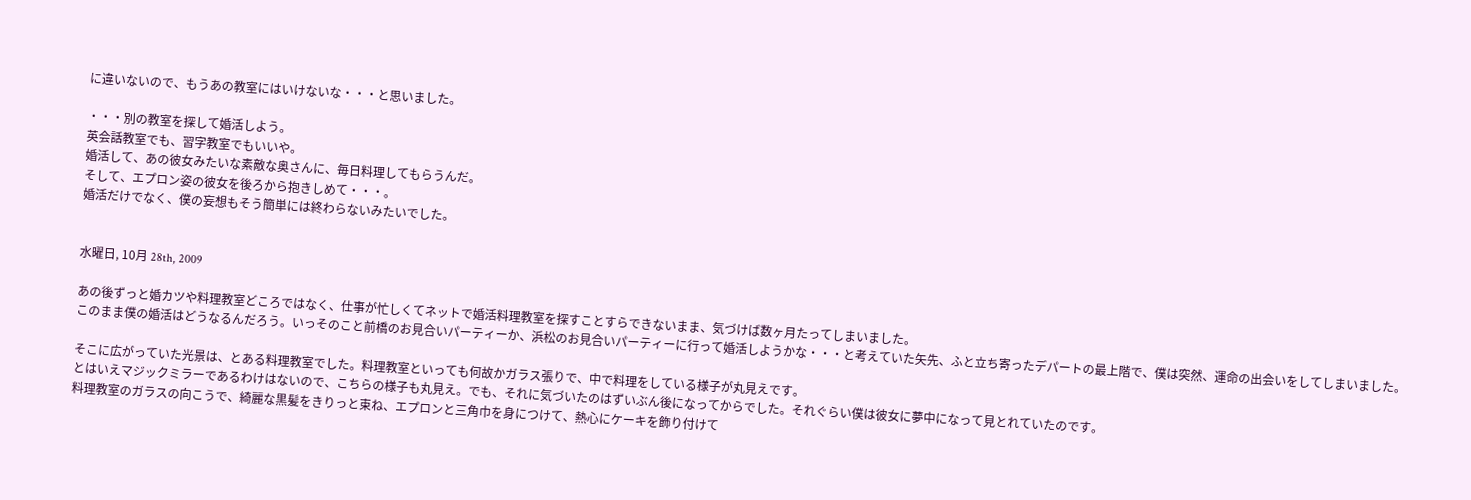に違いないので、もうあの教室にはいけないな・・・と思いました。

・・・別の教室を探して婚活しよう。
英会話教室でも、習字教室でもいいや。
婚活して、あの彼女みたいな素敵な奥さんに、毎日料理してもらうんだ。
そして、エプロン姿の彼女を後ろから抱きしめて・・・。
婚活だけでなく、僕の妄想もそう簡単には終わらないみたいでした。


水曜日, 10月 28th, 2009

あの後ずっと婚カツや料理教室どころではなく、仕事が忙しくてネットで婚活料理教室を探すことすらできないまま、気づけば数ヶ月たってしまいました。
このまま僕の婚活はどうなるんだろう。いっそのこと前橋のお見合いパーティーか、浜松のお見合いパーティーに行って婚活しようかな・・・と考えていた矢先、ふと立ち寄ったデパートの最上階で、僕は突然、運命の出会いをしてしまいました。

そこに広がっていた光景は、とある料理教室でした。料理教室といっても何故かガラス張りで、中で料理をしている様子が丸見えです。
とはいえマジックミラーであるわけはないので、こちらの様子も丸見え。でも、それに気づいたのはずいぶん後になってからでした。それぐらい僕は彼女に夢中になって見とれていたのです。
料理教室のガラスの向こうで、綺麗な黒髪をきりっと束ね、エプロンと三角巾を身につけて、熱心にケーキを飾り付けて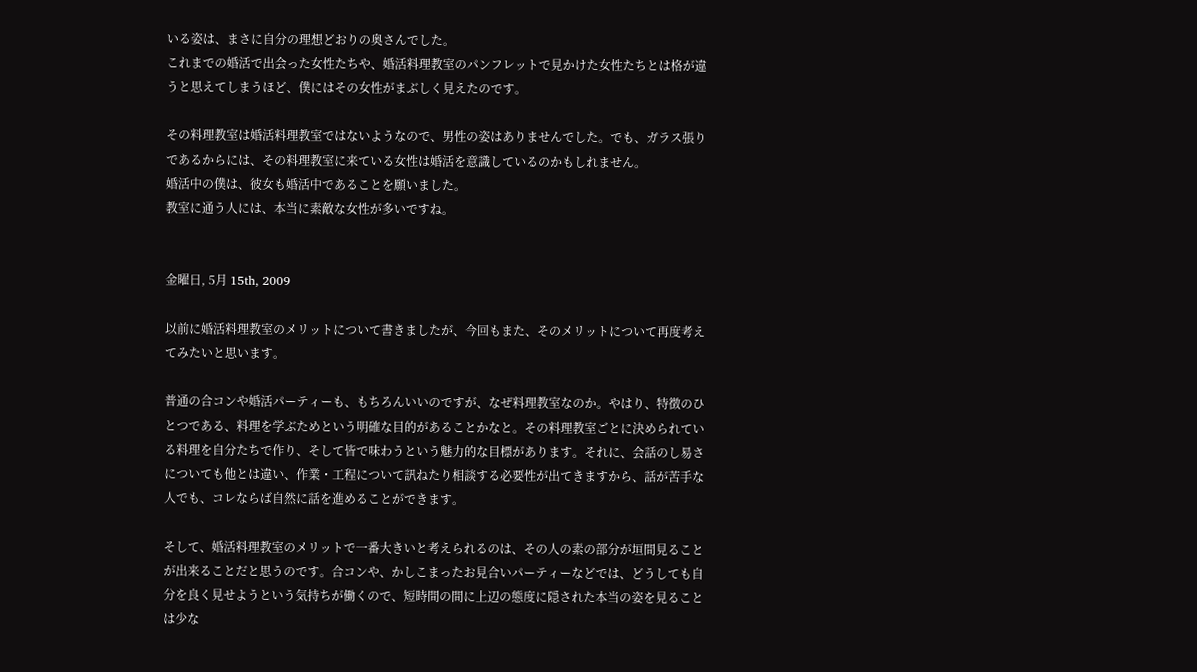いる姿は、まさに自分の理想どおりの奥さんでした。
これまでの婚活で出会った女性たちや、婚活料理教室のパンフレットで見かけた女性たちとは格が違うと思えてしまうほど、僕にはその女性がまぶしく見えたのです。

その料理教室は婚活料理教室ではないようなので、男性の姿はありませんでした。でも、ガラス張りであるからには、その料理教室に来ている女性は婚活を意識しているのかもしれません。
婚活中の僕は、彼女も婚活中であることを願いました。
教室に通う人には、本当に素敵な女性が多いですね。


金曜日, 5月 15th, 2009

以前に婚活料理教室のメリットについて書きましたが、今回もまた、そのメリットについて再度考えてみたいと思います。

普通の合コンや婚活パーティーも、もちろんいいのですが、なぜ料理教室なのか。やはり、特徴のひとつである、料理を学ぶためという明確な目的があることかなと。その料理教室ごとに決められている料理を自分たちで作り、そして皆で味わうという魅力的な目標があります。それに、会話のし易さについても他とは違い、作業・工程について訊ねたり相談する必要性が出てきますから、話が苦手な人でも、コレならば自然に話を進めることができます。

そして、婚活料理教室のメリットで一番大きいと考えられるのは、その人の素の部分が垣間見ることが出来ることだと思うのです。合コンや、かしこまったお見合いパーティーなどでは、どうしても自分を良く見せようという気持ちが働くので、短時間の間に上辺の態度に隠された本当の姿を見ることは少な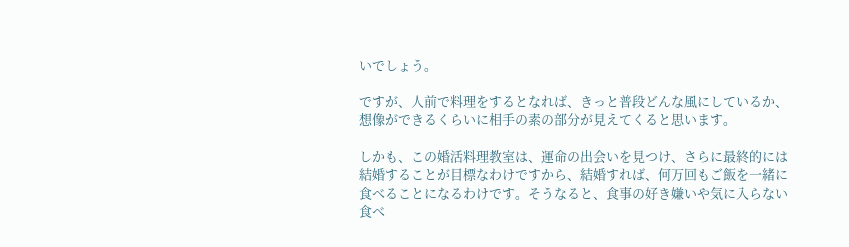いでしょう。

ですが、人前で料理をするとなれば、きっと普段どんな風にしているか、想像ができるくらいに相手の素の部分が見えてくると思います。

しかも、この婚活料理教室は、運命の出会いを見つけ、さらに最終的には結婚することが目標なわけですから、結婚すれば、何万回もご飯を一緒に食べることになるわけです。そうなると、食事の好き嫌いや気に入らない食べ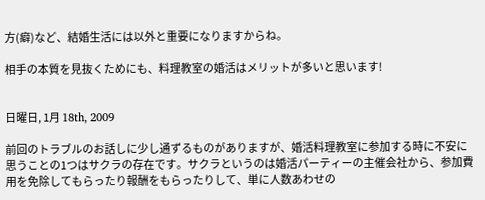方(癖)など、結婚生活には以外と重要になりますからね。

相手の本質を見抜くためにも、料理教室の婚活はメリットが多いと思います!


日曜日, 1月 18th, 2009

前回のトラブルのお話しに少し通ずるものがありますが、婚活料理教室に参加する時に不安に思うことの1つはサクラの存在です。サクラというのは婚活パーティーの主催会社から、参加費用を免除してもらったり報酬をもらったりして、単に人数あわせの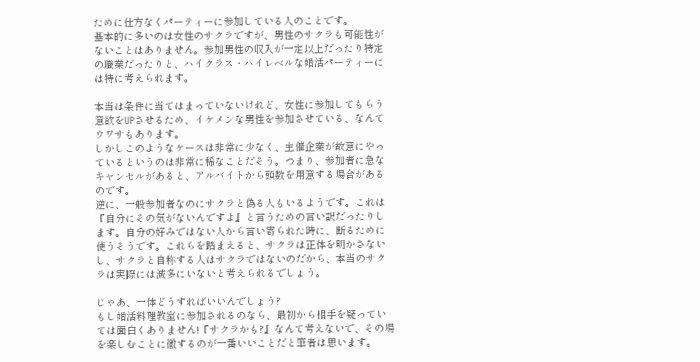ために仕方なくパーティーに参加している人のことです。
基本的に多いのは女性のサクラですが、男性のサクラも可能性がないことはありません。参加男性の収入が一定以上だったり特定の職業だったりと、ハイクラス・ハイレベルな婚活パーティーには特に考えられます。

本当は条件に当てはまっていないけれど、女性に参加してもらう意欲をUPさせるため、イケメンな男性を参加させている、なんてウワサもあります。
しかしこのようなケースは非常に少なく、主催企業が故意にやっているというのは非常に稀なことだそう。つまり、参加者に急なキャンセルがあると、アルバイトから頭数を用意する場合があるのです。
逆に、一般参加者なのにサクラと偽る人もいるようです。これは『自分にその気がないんですよ』と言うための言い訳だったりします。自分の好みではない人から言い寄られた時に、断るために使うそうです。これらを踏まえると、サクラは正体を明かさないし、サクラと自称する人はサクラではないのだから、本当のサクラは実際には滅多にいないと考えられるでしょう。

じゃあ、一体どうすればいいんでしょう?
もし婚活料理教室に参加されるのなら、最初から相手を疑っていては面白くありません!『サクラかも?』なんて考えないで、その場を楽しむことに徹するのが一番いいことだと筆者は思います。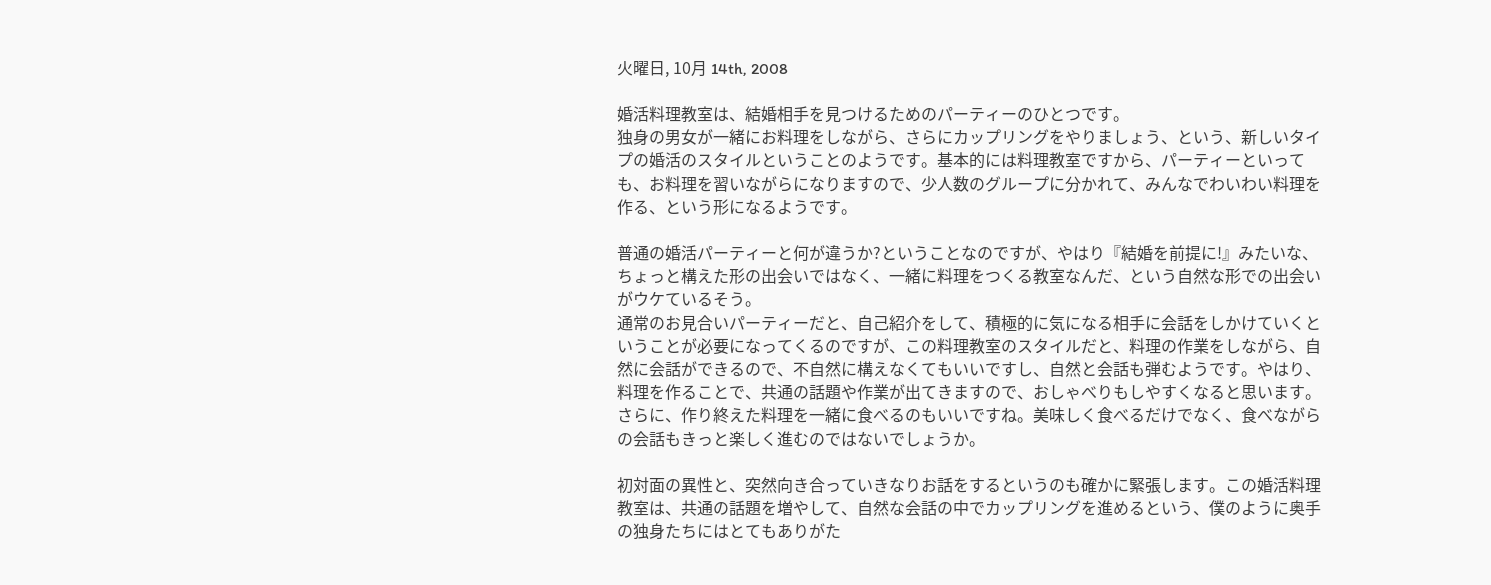火曜日, 10月 14th, 2008

婚活料理教室は、結婚相手を見つけるためのパーティーのひとつです。
独身の男女が一緒にお料理をしながら、さらにカップリングをやりましょう、という、新しいタイプの婚活のスタイルということのようです。基本的には料理教室ですから、パーティーといっても、お料理を習いながらになりますので、少人数のグループに分かれて、みんなでわいわい料理を作る、という形になるようです。

普通の婚活パーティーと何が違うか?ということなのですが、やはり『結婚を前提に!』みたいな、ちょっと構えた形の出会いではなく、一緒に料理をつくる教室なんだ、という自然な形での出会いがウケているそう。
通常のお見合いパーティーだと、自己紹介をして、積極的に気になる相手に会話をしかけていくということが必要になってくるのですが、この料理教室のスタイルだと、料理の作業をしながら、自然に会話ができるので、不自然に構えなくてもいいですし、自然と会話も弾むようです。やはり、料理を作ることで、共通の話題や作業が出てきますので、おしゃべりもしやすくなると思います。
さらに、作り終えた料理を一緒に食べるのもいいですね。美味しく食べるだけでなく、食べながらの会話もきっと楽しく進むのではないでしょうか。

初対面の異性と、突然向き合っていきなりお話をするというのも確かに緊張します。この婚活料理教室は、共通の話題を増やして、自然な会話の中でカップリングを進めるという、僕のように奥手の独身たちにはとてもありがた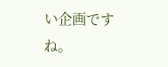い企画ですね。